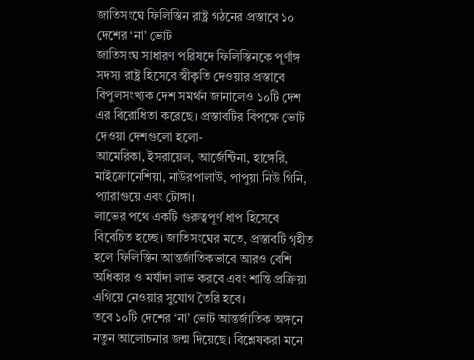জাতিসংঘে ফিলিস্তিন রাষ্ট্র গঠনের প্রস্তাবে ১০ দেশের ‘না’ ভোট
জাতিসংঘ সাধারণ পরিষদে ফিলিস্তিনকে পূর্ণাঙ্গ সদস্য রাষ্ট্র হিসেবে স্বীকৃতি দেওয়ার প্রস্তাবে বিপুলসংখ্যক দেশ সমর্থন জানালেও ১০টি দেশ এর বিরোধিতা করেছে। প্রস্তাবটির বিপক্ষে ভোট দেওয়া দেশগুলো হলো-
আমেরিকা, ইসরায়েল, আর্জেন্টিনা, হাঙ্গেরি, মাইক্রোনেশিয়া, নাউরপালাউ, পাপুয়া নিউ গিনি, প্যারাগুয়ে এবং টোঙ্গা।
লাভের পথে একটি গুরুত্বপূর্ণ ধাপ হিসেবে বিবেচিত হচ্ছে। জাতিসংঘের মতে, প্রস্তাবটি গৃহীত হলে ফিলিস্তিন আন্তর্জাতিকভাবে আরও বেশি অধিকার ও মর্যাদা লাভ করবে এবং শান্তি প্রক্রিয়া এগিয়ে নেওয়ার সুযোগ তৈরি হবে।
তবে ১০টি দেশের ‘না’ ভোট আন্তর্জাতিক অঙ্গনে নতুন আলোচনার জন্ম দিয়েছে। বিশ্লেষকরা মনে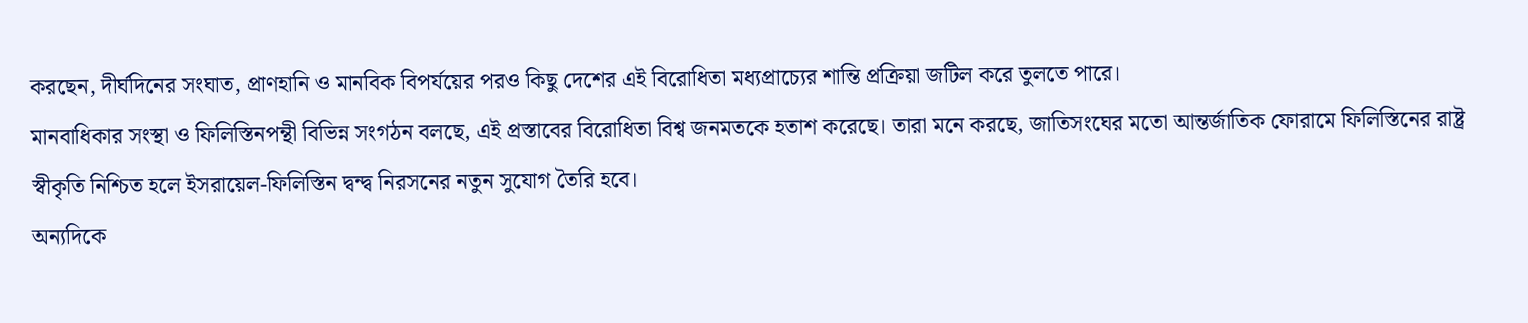করছেন, দীর্ঘদিনের সংঘাত, প্রাণহানি ও মানবিক বিপর্যয়ের পরও কিছু দেশের এই বিরোধিতা মধ্যপ্রাচ্যের শান্তি প্রক্রিয়া জটিল করে তুলতে পারে।
মানবাধিকার সংস্থা ও ফিলিস্তিনপন্থী বিভিন্ন সংগঠন বলছে, এই প্রস্তাবের বিরোধিতা বিশ্ব জনমতকে হতাশ করেছে। তারা মনে করছে, জাতিসংঘের মতো আন্তর্জাতিক ফোরামে ফিলিস্তিনের রাষ্ট্র স্বীকৃতি নিশ্চিত হলে ইসরায়েল-ফিলিস্তিন দ্বন্দ্ব নিরসনের নতুন সুযোগ তৈরি হবে।
অন্যদিকে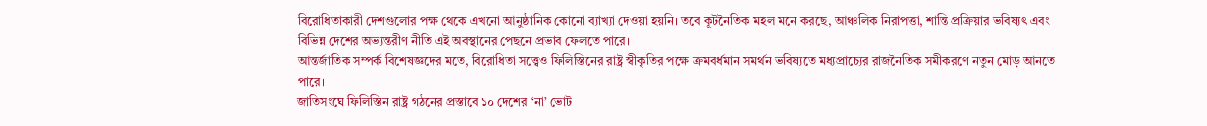বিরোধিতাকারী দেশগুলোর পক্ষ থেকে এখনো আনুষ্ঠানিক কোনো ব্যাখ্যা দেওয়া হয়নি। তবে কূটনৈতিক মহল মনে করছে, আঞ্চলিক নিরাপত্তা, শান্তি প্রক্রিয়ার ভবিষ্যৎ এবং বিভিন্ন দেশের অভ্যন্তরীণ নীতি এই অবস্থানের পেছনে প্রভাব ফেলতে পারে।
আন্তর্জাতিক সম্পর্ক বিশেষজ্ঞদের মতে, বিরোধিতা সত্ত্বেও ফিলিস্তিনের রাষ্ট্র স্বীকৃতির পক্ষে ক্রমবর্ধমান সমর্থন ভবিষ্যতে মধ্যপ্রাচ্যের রাজনৈতিক সমীকরণে নতুন মোড় আনতে পারে।
জাতিসংঘে ফিলিস্তিন রাষ্ট্র গঠনের প্রস্তাবে ১০ দেশের ‘না’ ভোট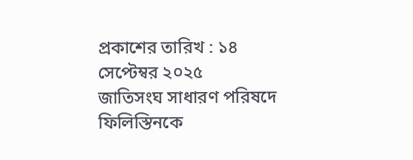প্রকাশের তারিখ : ১৪ সেপ্টেম্বর ২০২৫
জাতিসংঘ সাধারণ পরিষদে ফিলিস্তিনকে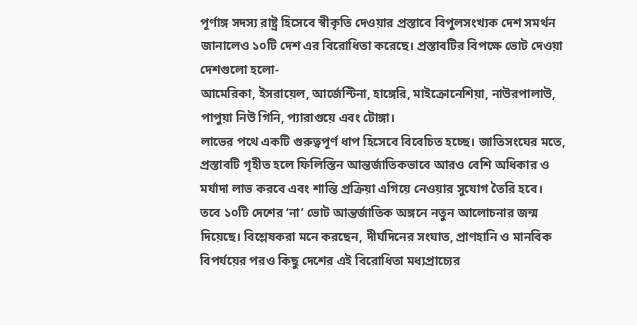পূর্ণাঙ্গ সদস্য রাষ্ট্র হিসেবে স্বীকৃতি দেওয়ার প্রস্তাবে বিপুলসংখ্যক দেশ সমর্থন জানালেও ১০টি দেশ এর বিরোধিতা করেছে। প্রস্তাবটির বিপক্ষে ভোট দেওয়া দেশগুলো হলো-
আমেরিকা, ইসরায়েল, আর্জেন্টিনা, হাঙ্গেরি, মাইক্রোনেশিয়া, নাউরপালাউ, পাপুয়া নিউ গিনি, প্যারাগুয়ে এবং টোঙ্গা।
লাভের পথে একটি গুরুত্বপূর্ণ ধাপ হিসেবে বিবেচিত হচ্ছে। জাতিসংঘের মতে, প্রস্তাবটি গৃহীত হলে ফিলিস্তিন আন্তর্জাতিকভাবে আরও বেশি অধিকার ও মর্যাদা লাভ করবে এবং শান্তি প্রক্রিয়া এগিয়ে নেওয়ার সুযোগ তৈরি হবে।
তবে ১০টি দেশের ‘না’ ভোট আন্তর্জাতিক অঙ্গনে নতুন আলোচনার জন্ম দিয়েছে। বিশ্লেষকরা মনে করছেন, দীর্ঘদিনের সংঘাত, প্রাণহানি ও মানবিক বিপর্যয়ের পরও কিছু দেশের এই বিরোধিতা মধ্যপ্রাচ্যের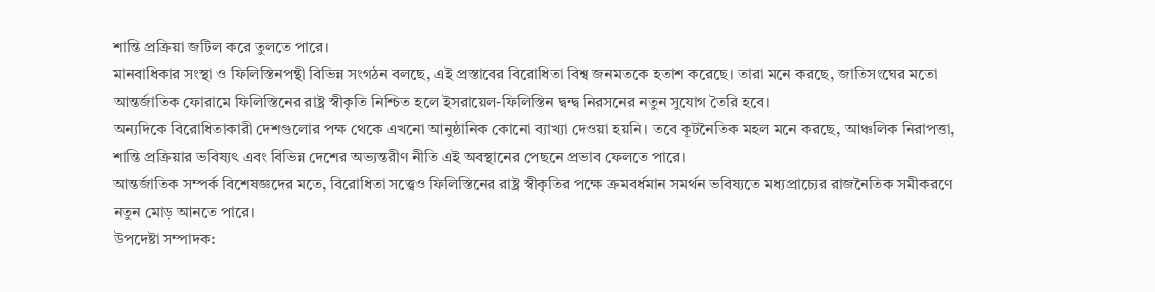শান্তি প্রক্রিয়া জটিল করে তুলতে পারে।
মানবাধিকার সংস্থা ও ফিলিস্তিনপন্থী বিভিন্ন সংগঠন বলছে, এই প্রস্তাবের বিরোধিতা বিশ্ব জনমতকে হতাশ করেছে। তারা মনে করছে, জাতিসংঘের মতো আন্তর্জাতিক ফোরামে ফিলিস্তিনের রাষ্ট্র স্বীকৃতি নিশ্চিত হলে ইসরায়েল-ফিলিস্তিন দ্বন্দ্ব নিরসনের নতুন সুযোগ তৈরি হবে।
অন্যদিকে বিরোধিতাকারী দেশগুলোর পক্ষ থেকে এখনো আনুষ্ঠানিক কোনো ব্যাখ্যা দেওয়া হয়নি। তবে কূটনৈতিক মহল মনে করছে, আঞ্চলিক নিরাপত্তা, শান্তি প্রক্রিয়ার ভবিষ্যৎ এবং বিভিন্ন দেশের অভ্যন্তরীণ নীতি এই অবস্থানের পেছনে প্রভাব ফেলতে পারে।
আন্তর্জাতিক সম্পর্ক বিশেষজ্ঞদের মতে, বিরোধিতা সত্ত্বেও ফিলিস্তিনের রাষ্ট্র স্বীকৃতির পক্ষে ক্রমবর্ধমান সমর্থন ভবিষ্যতে মধ্যপ্রাচ্যের রাজনৈতিক সমীকরণে নতুন মোড় আনতে পারে।
উপদেষ্টা সম্পাদক: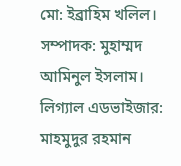মো: ইব্রাহিম খলিল।
সম্পাদক: মুহাম্মদ আমিনুল ইসলাম।
লিগ্যাল এডভাইজার: মাহমুদুর রহমান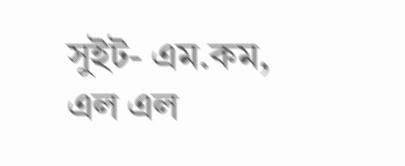সুইট- এম.কম, এল এল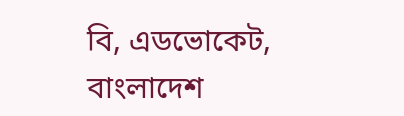বি, এডভোকেট, বাংলাদেশ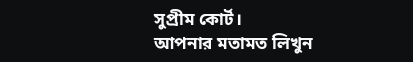সুপ্রীম কোর্ট।
আপনার মতামত লিখুন